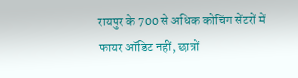रायपुर के 700 से अधिक कोचिंग सेंटरों में फायर ऑडिट नहीं, छात्रों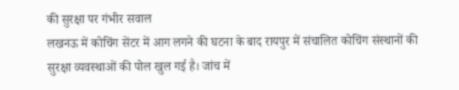की सुरक्षा पर गंभीर सवाल
लखनऊ में कोचिंग सेंटर में आग लगने की घटना के बाद रायपुर में संचालित कोचिंग संस्थानों की सुरक्षा व्यवस्थाओं की पोल खुल गई है। जांच में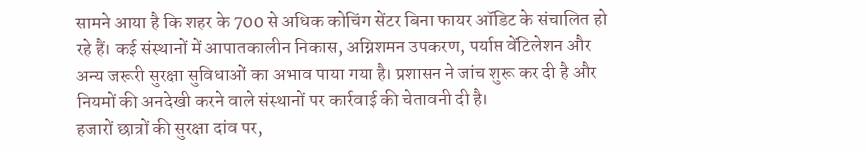सामने आया है कि शहर के 700 से अधिक कोचिंग सेंटर बिना फायर ऑडिट के संचालित हो रहे हैं। कई संस्थानों में आपातकालीन निकास, अग्निशमन उपकरण, पर्याप्त वेंटिलेशन और अन्य जरूरी सुरक्षा सुविधाओं का अभाव पाया गया है। प्रशासन ने जांच शुरू कर दी है और नियमों की अनदेखी करने वाले संस्थानों पर कार्रवाई की चेतावनी दी है।
हजारों छात्रों की सुरक्षा दांव पर,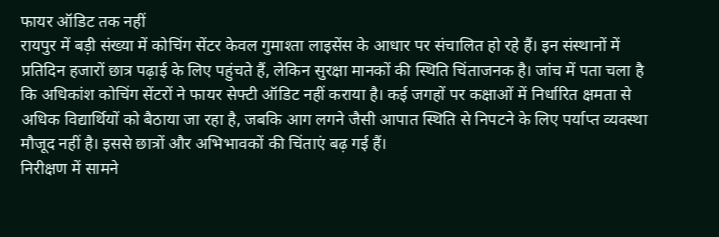फायर ऑडिट तक नहीं
रायपुर में बड़ी संख्या में कोचिंग सेंटर केवल गुमाश्ता लाइसेंस के आधार पर संचालित हो रहे हैं। इन संस्थानों में प्रतिदिन हजारों छात्र पढ़ाई के लिए पहुंचते हैं, लेकिन सुरक्षा मानकों की स्थिति चिंताजनक है। जांच में पता चला है कि अधिकांश कोचिंग सेंटरों ने फायर सेफ्टी ऑडिट नहीं कराया है। कई जगहों पर कक्षाओं में निर्धारित क्षमता से अधिक विद्यार्थियों को बैठाया जा रहा है, जबकि आग लगने जैसी आपात स्थिति से निपटने के लिए पर्याप्त व्यवस्था मौजूद नहीं है। इससे छात्रों और अभिभावकों की चिंताएं बढ़ गई हैं।
निरीक्षण में सामने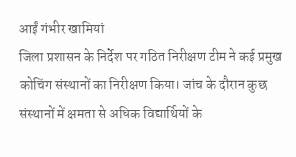आईं गंभीर खामियां
जिला प्रशासन के निर्देश पर गठित निरीक्षण टीम ने कई प्रमुख कोचिंग संस्थानों का निरीक्षण किया। जांच के दौरान कुछ संस्थानों में क्षमता से अधिक विद्यार्थियों के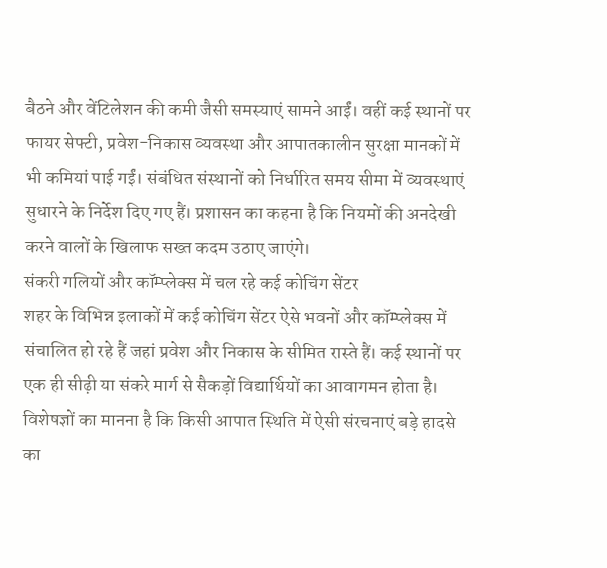बैठने और वेंटिलेशन की कमी जैसी समस्याएं सामने आईं। वहीं कई स्थानों पर फायर सेफ्टी, प्रवेश-निकास व्यवस्था और आपातकालीन सुरक्षा मानकों में भी कमियां पाई गईं। संबंधित संस्थानों को निर्धारित समय सीमा में व्यवस्थाएं सुधारने के निर्देश दिए गए हैं। प्रशासन का कहना है कि नियमों की अनदेखी करने वालों के खिलाफ सख्त कदम उठाए जाएंगे।
संकरी गलियों और कॉम्प्लेक्स में चल रहे कई कोचिंग सेंटर
शहर के विभिन्न इलाकों में कई कोचिंग सेंटर ऐसे भवनों और कॉम्प्लेक्स में संचालित हो रहे हैं जहां प्रवेश और निकास के सीमित रास्ते हैं। कई स्थानों पर एक ही सीढ़ी या संकरे मार्ग से सैकड़ों विद्यार्थियों का आवागमन होता है। विशेषज्ञों का मानना है कि किसी आपात स्थिति में ऐसी संरचनाएं बड़े हादसे का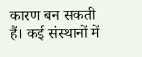कारण बन सकती हैं। कई संस्थानों में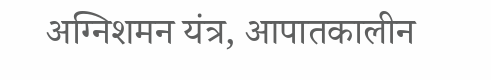अग्निशमन यंत्र, आपातकालीन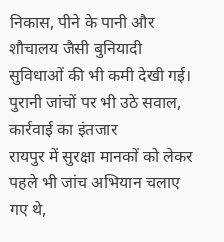निकास, पीने के पानी और शौचालय जैसी बुनियादी सुविधाओं की भी कमी देखी गई।
पुरानी जांचों पर भी उठे सवाल, कार्रवाई का इंतजार
रायपुर में सुरक्षा मानकों को लेकर पहले भी जांच अभियान चलाए गए थे,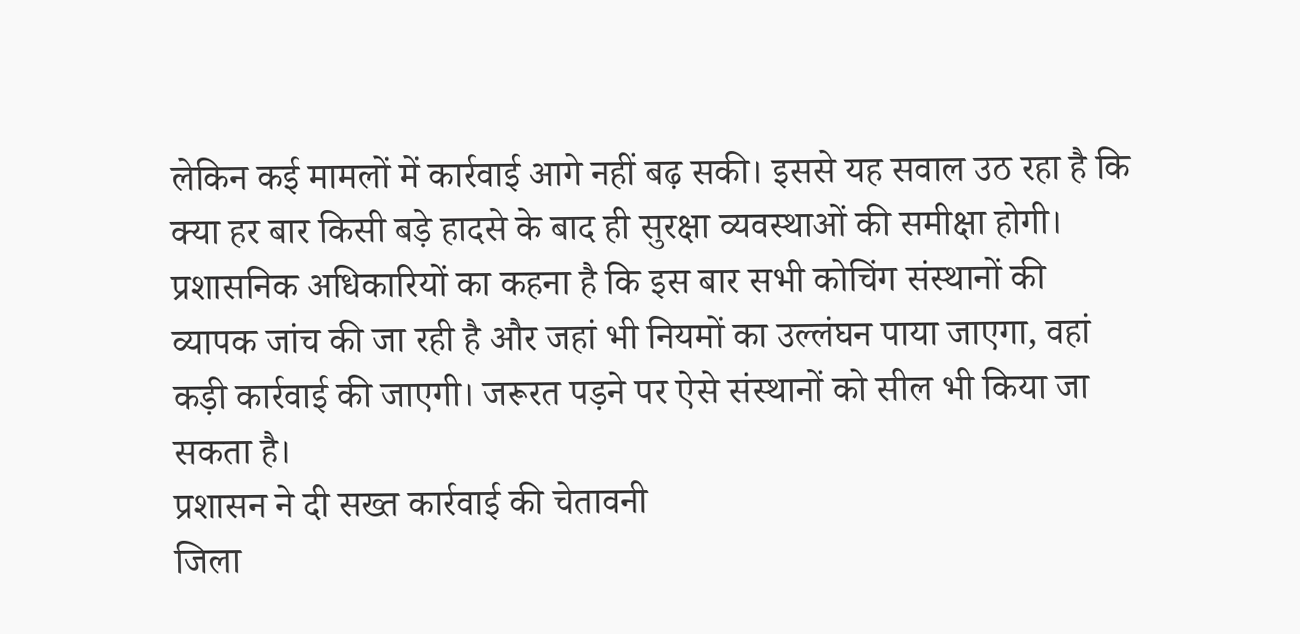लेकिन कई मामलों में कार्रवाई आगे नहीं बढ़ सकी। इससे यह सवाल उठ रहा है कि क्या हर बार किसी बड़े हादसे के बाद ही सुरक्षा व्यवस्थाओं की समीक्षा होगी। प्रशासनिक अधिकारियों का कहना है कि इस बार सभी कोचिंग संस्थानों की व्यापक जांच की जा रही है और जहां भी नियमों का उल्लंघन पाया जाएगा, वहां कड़ी कार्रवाई की जाएगी। जरूरत पड़ने पर ऐसे संस्थानों को सील भी किया जा सकता है।
प्रशासन ने दी सख्त कार्रवाई की चेतावनी
जिला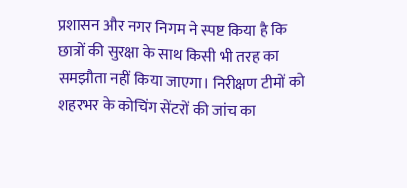प्रशासन और नगर निगम ने स्पष्ट किया है कि छात्रों की सुरक्षा के साथ किसी भी तरह का समझौता नहीं किया जाएगा। निरीक्षण टीमों को शहरभर के कोचिंग सेंटरों की जांच का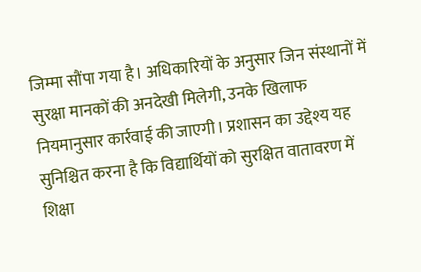जिम्मा सौंपा गया है। अधिकारियों के अनुसार जिन संस्थानों में सुरक्षा मानकों की अनदेखी मिलेगी, उनके खिलाफ नियमानुसार कार्रवाई की जाएगी। प्रशासन का उद्देश्य यह सुनिश्चित करना है कि विद्यार्थियों को सुरक्षित वातावरण में शिक्षा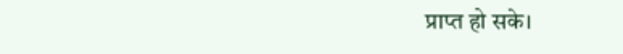प्राप्त हो सके।